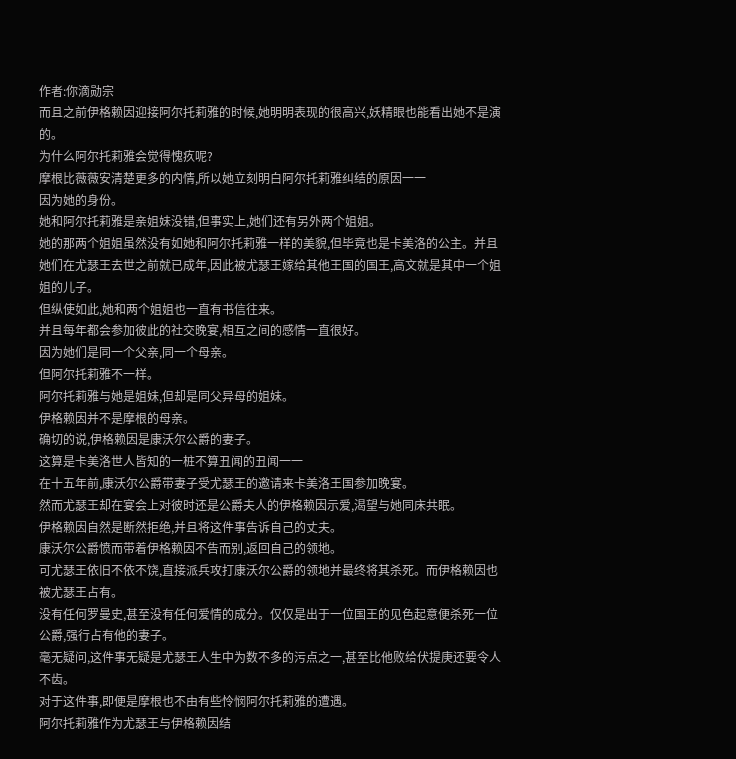作者:你滴勋宗
而且之前伊格赖因迎接阿尔托莉雅的时候,她明明表现的很高兴,妖精眼也能看出她不是演的。
为什么阿尔托莉雅会觉得愧疚呢?
摩根比薇薇安清楚更多的内情,所以她立刻明白阿尔托莉雅纠结的原因一一
因为她的身份。
她和阿尔托莉雅是亲姐妹没错,但事实上,她们还有另外两个姐姐。
她的那两个姐姐虽然没有如她和阿尔托莉雅一样的美貌,但毕竟也是卡美洛的公主。并且她们在尤瑟王去世之前就已成年,因此被尤瑟王嫁给其他王国的国王,高文就是其中一个姐姐的儿子。
但纵使如此,她和两个姐姐也一直有书信往来。
并且每年都会参加彼此的社交晚宴,相互之间的感情一直很好。
因为她们是同一个父亲,同一个母亲。
但阿尔托莉雅不一样。
阿尔托莉雅与她是姐妹,但却是同父异母的姐妹。
伊格赖因并不是摩根的母亲。
确切的说,伊格赖因是康沃尔公爵的妻子。
这算是卡美洛世人皆知的一桩不算丑闻的丑闻一一
在十五年前,康沃尔公爵带妻子受尤瑟王的邀请来卡美洛王国参加晚宴。
然而尤瑟王却在宴会上对彼时还是公爵夫人的伊格赖因示爱,渴望与她同床共眠。
伊格赖因自然是断然拒绝,并且将这件事告诉自己的丈夫。
康沃尔公爵愤而带着伊格赖因不告而别,返回自己的领地。
可尤瑟王依旧不依不饶,直接派兵攻打康沃尔公爵的领地并最终将其杀死。而伊格赖因也被尤瑟王占有。
没有任何罗曼史,甚至没有任何爱情的成分。仅仅是出于一位国王的见色起意便杀死一位公爵,强行占有他的妻子。
毫无疑问,这件事无疑是尤瑟王人生中为数不多的污点之一,甚至比他败给伏提庚还要令人不齿。
对于这件事,即便是摩根也不由有些怜悯阿尔托莉雅的遭遇。
阿尔托莉雅作为尤瑟王与伊格赖因结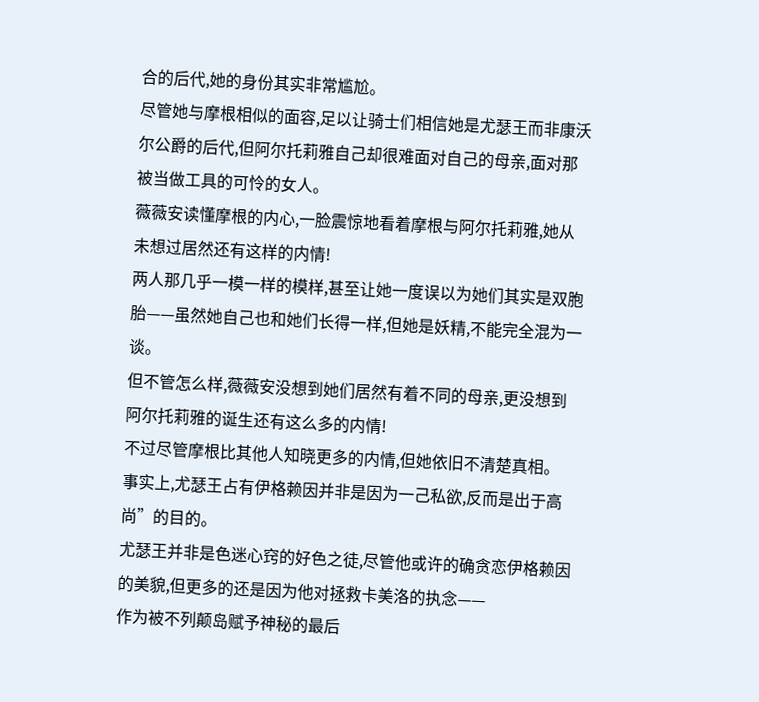合的后代,她的身份其实非常尴尬。
尽管她与摩根相似的面容,足以让骑士们相信她是尤瑟王而非康沃尔公爵的后代,但阿尔托莉雅自己却很难面对自己的母亲,面对那被当做工具的可怜的女人。
薇薇安读懂摩根的内心,一脸震惊地看着摩根与阿尔托莉雅,她从未想过居然还有这样的内情!
两人那几乎一模一样的模样,甚至让她一度误以为她们其实是双胞胎——虽然她自己也和她们长得一样,但她是妖精,不能完全混为一谈。
但不管怎么样,薇薇安没想到她们居然有着不同的母亲,更没想到阿尔托莉雅的诞生还有这么多的内情!
不过尽管摩根比其他人知晓更多的内情,但她依旧不清楚真相。
事实上,尤瑟王占有伊格赖因并非是因为一己私欲,反而是出于高尚”的目的。
尤瑟王并非是色迷心窍的好色之徒,尽管他或许的确贪恋伊格赖因的美貌,但更多的还是因为他对拯救卡美洛的执念——
作为被不列颠岛赋予神秘的最后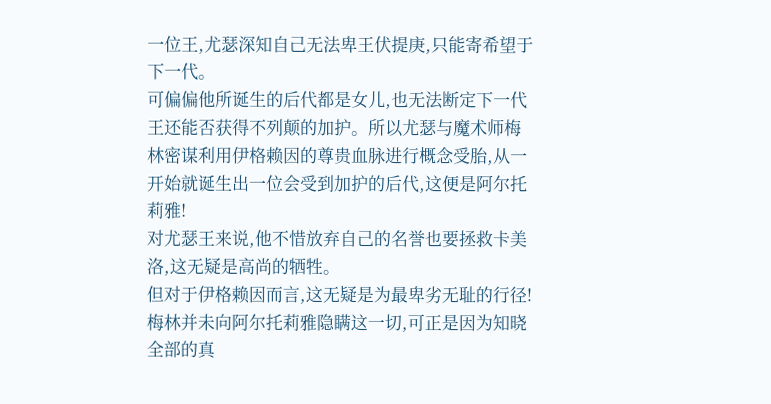一位王,尤瑟深知自己无法卑王伏提庚,只能寄希望于下一代。
可偏偏他所诞生的后代都是女儿,也无法断定下一代王还能否获得不列颠的加护。所以尤瑟与魔术师梅林密谋利用伊格赖因的尊贵血脉进行概念受胎,从一开始就诞生出一位会受到加护的后代,这便是阿尔托莉雅!
对尤瑟王来说,他不惜放弃自己的名誉也要拯救卡美洛,这无疑是高尚的牺牲。
但对于伊格赖因而言,这无疑是为最卑劣无耻的行径!
梅林并未向阿尔托莉雅隐瞒这一切,可正是因为知晓全部的真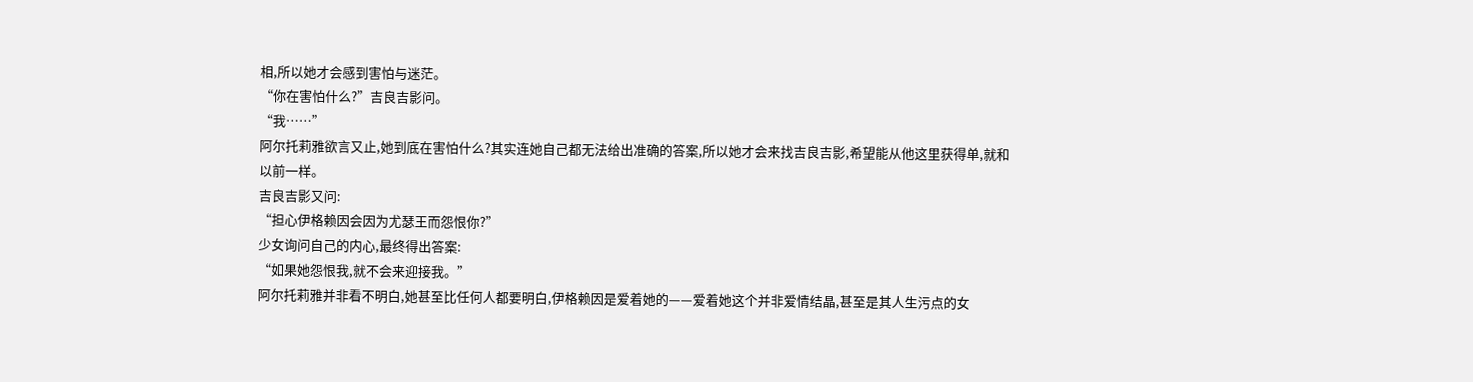相,所以她才会感到害怕与迷茫。
“你在害怕什么?”吉良吉影问。
“我……”
阿尔托莉雅欲言又止,她到底在害怕什么?其实连她自己都无法给出准确的答案,所以她才会来找吉良吉影,希望能从他这里获得单,就和以前一样。
吉良吉影又问:
“担心伊格赖因会因为尤瑟王而怨恨你?”
少女询问自己的内心,最终得出答案:
“如果她怨恨我,就不会来迎接我。”
阿尔托莉雅并非看不明白,她甚至比任何人都要明白,伊格赖因是爱着她的——爱着她这个并非爱情结晶,甚至是其人生污点的女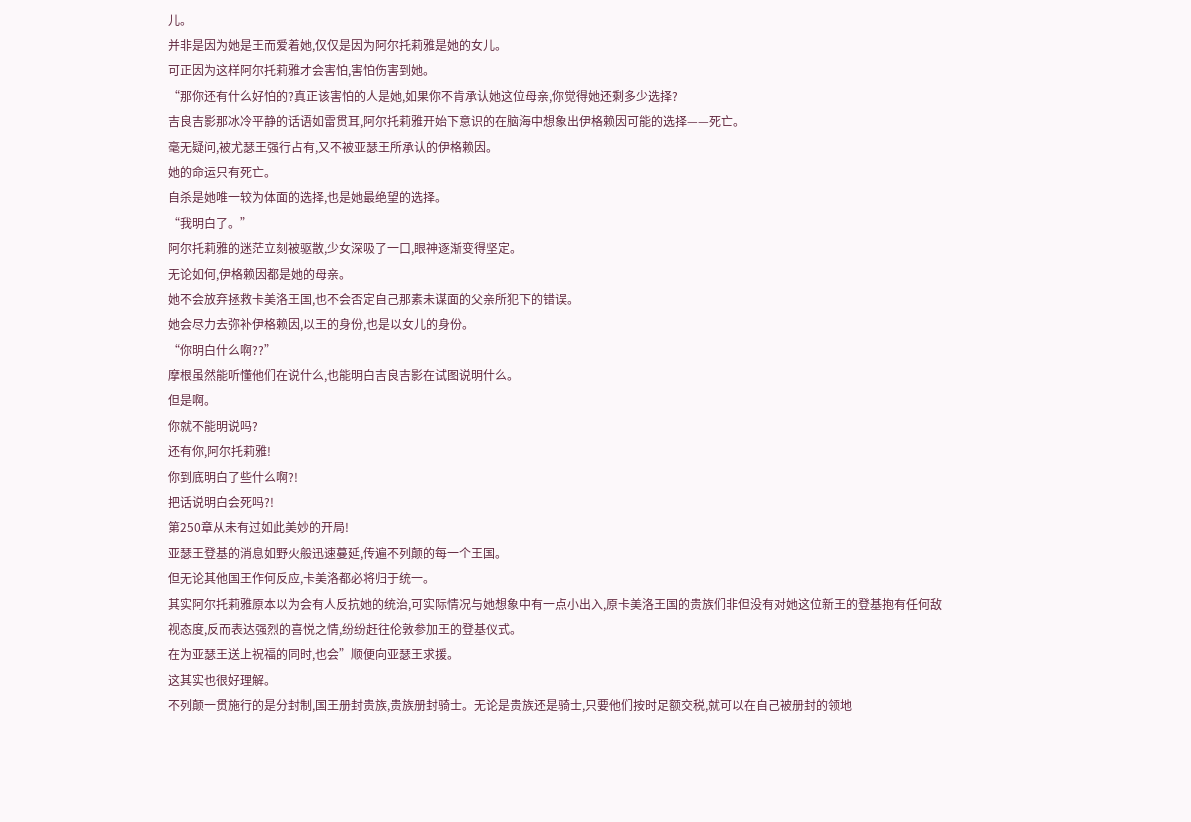儿。
并非是因为她是王而爱着她,仅仅是因为阿尔托莉雅是她的女儿。
可正因为这样阿尔托莉雅才会害怕,害怕伤害到她。
“那你还有什么好怕的?真正该害怕的人是她,如果你不肯承认她这位母亲,你觉得她还剩多少选择?
吉良吉影那冰冷平静的话语如雷贯耳,阿尔托莉雅开始下意识的在脑海中想象出伊格赖因可能的选择——死亡。
毫无疑问,被尤瑟王强行占有,又不被亚瑟王所承认的伊格赖因。
她的命运只有死亡。
自杀是她唯一较为体面的选择,也是她最绝望的选择。
“我明白了。”
阿尔托莉雅的迷茫立刻被驱散,少女深吸了一口,眼神逐渐变得坚定。
无论如何,伊格赖因都是她的母亲。
她不会放弃拯救卡美洛王国,也不会否定自己那素未谋面的父亲所犯下的错误。
她会尽力去弥补伊格赖因,以王的身份,也是以女儿的身份。
“你明白什么啊??”
摩根虽然能听懂他们在说什么,也能明白吉良吉影在试图说明什么。
但是啊。
你就不能明说吗?
还有你,阿尔托莉雅!
你到底明白了些什么啊?!
把话说明白会死吗?!
第250章从未有过如此美妙的开局!
亚瑟王登基的消息如野火般迅速蔓延,传遍不列颠的每一个王国。
但无论其他国王作何反应,卡美洛都必将归于统一。
其实阿尔托莉雅原本以为会有人反抗她的统治,可实际情况与她想象中有一点小出入,原卡美洛王国的贵族们非但没有对她这位新王的登基抱有任何敌视态度,反而表达强烈的喜悦之情,纷纷赶往伦敦参加王的登基仪式。
在为亚瑟王送上祝福的同时,也会”顺便向亚瑟王求援。
这其实也很好理解。
不列颠一贯施行的是分封制,国王册封贵族,贵族册封骑士。无论是贵族还是骑士,只要他们按时足额交税,就可以在自己被册封的领地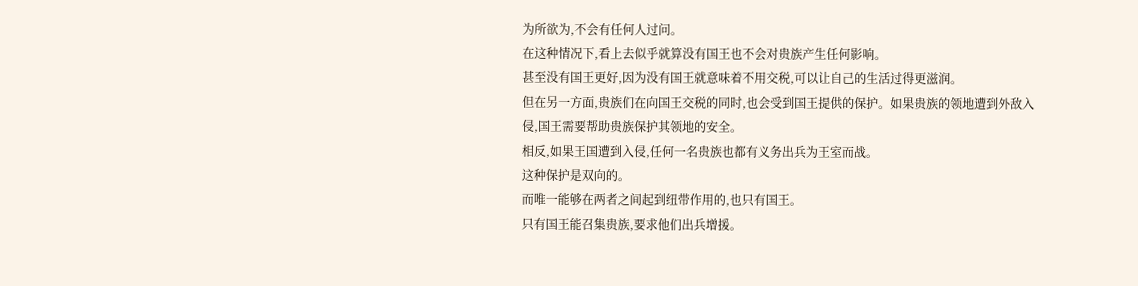为所欲为,不会有任何人过问。
在这种情况下,看上去似乎就算没有国王也不会对贵族产生任何影响。
甚至没有国王更好,因为没有国王就意味着不用交税,可以让自己的生活过得更滋润。
但在另一方面,贵族们在向国王交税的同时,也会受到国王提供的保护。如果贵族的领地遭到外敌入
侵,国王需要帮助贵族保护其领地的安全。
相反,如果王国遭到入侵,任何一名贵族也都有义务出兵为王室而战。
这种保护是双向的。
而唯一能够在两者之间起到纽带作用的,也只有国王。
只有国王能召集贵族,要求他们出兵增援。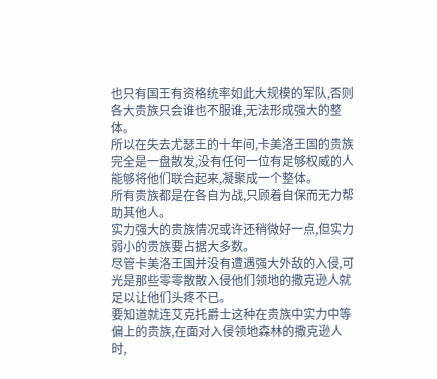也只有国王有资格统率如此大规模的军队,否则各大贵族只会谁也不服谁,无法形成强大的整体。
所以在失去尤瑟王的十年间,卡美洛王国的贵族完全是一盘散发,没有任何一位有足够权威的人能够将他们联合起来,凝聚成一个整体。
所有贵族都是在各自为战,只顾着自保而无力帮助其他人。
实力强大的贵族情况或许还稍微好一点,但实力弱小的贵族要占据大多数。
尽管卡美洛王国并没有遭遇强大外敌的入侵,可光是那些零零散散入侵他们领地的撒克逊人就足以让他们头疼不已。
要知道就连艾克托爵士这种在贵族中实力中等偏上的贵族,在面对入侵领地森林的撒克逊人时,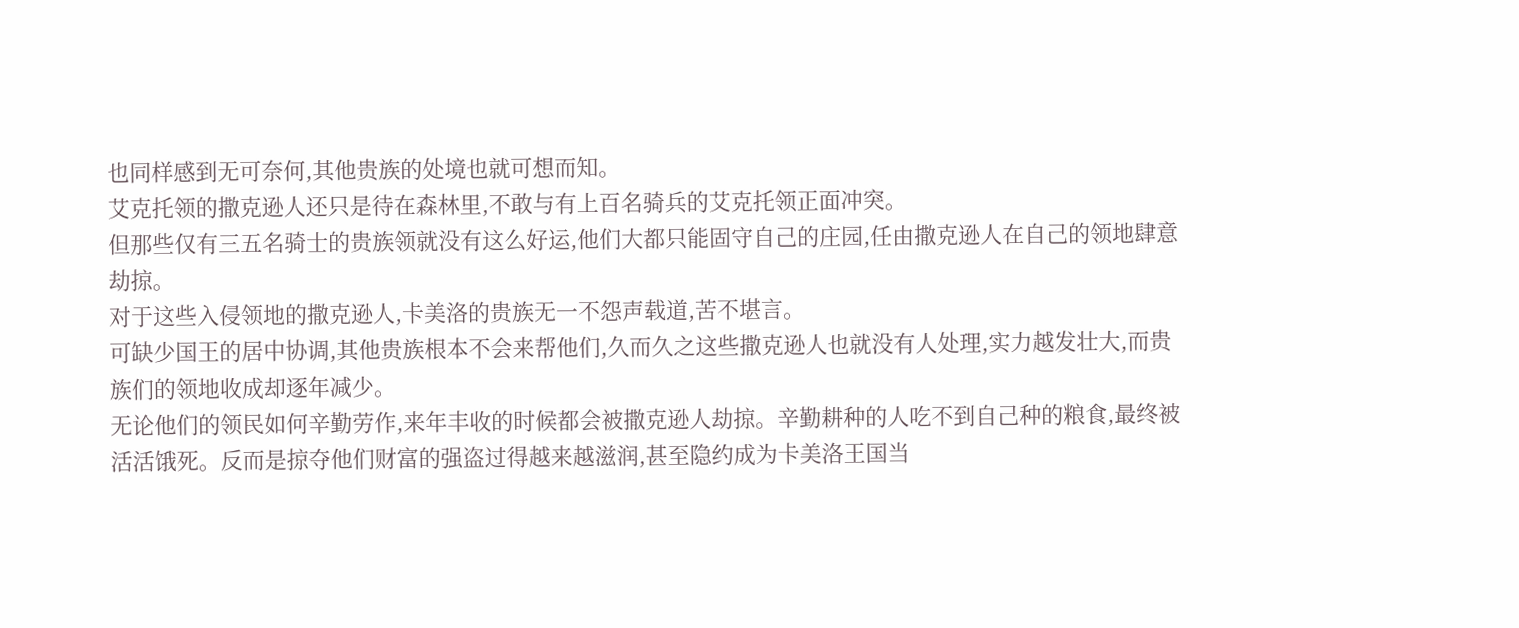也同样感到无可奈何,其他贵族的处境也就可想而知。
艾克托领的撒克逊人还只是待在森林里,不敢与有上百名骑兵的艾克托领正面冲突。
但那些仅有三五名骑士的贵族领就没有这么好运,他们大都只能固守自己的庄园,任由撒克逊人在自己的领地肆意劫掠。
对于这些入侵领地的撒克逊人,卡美洛的贵族无一不怨声载道,苦不堪言。
可缺少国王的居中协调,其他贵族根本不会来帮他们,久而久之这些撒克逊人也就没有人处理,实力越发壮大,而贵族们的领地收成却逐年减少。
无论他们的领民如何辛勤劳作,来年丰收的时候都会被撒克逊人劫掠。辛勤耕种的人吃不到自己种的粮食,最终被活活饿死。反而是掠夺他们财富的强盗过得越来越滋润,甚至隐约成为卡美洛王国当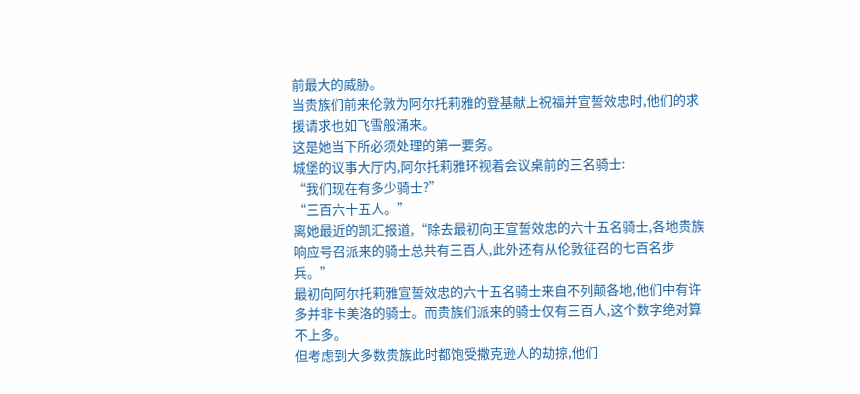前最大的威胁。
当贵族们前来伦敦为阿尔托莉雅的登基献上祝福并宣誓效忠时,他们的求援请求也如飞雪般涌来。
这是她当下所必须处理的第一要务。
城堡的议事大厅内,阿尔托莉雅环视着会议桌前的三名骑士:
“我们现在有多少骑士?”
“三百六十五人。”
离她最近的凯汇报道,“除去最初向王宣誓效忠的六十五名骑士,各地贵族响应号召派来的骑士总共有三百人,此外还有从伦敦征召的七百名步兵。”
最初向阿尔托莉雅宣誓效忠的六十五名骑士来自不列颠各地,他们中有许多并非卡美洛的骑士。而贵族们派来的骑士仅有三百人,这个数字绝对算不上多。
但考虑到大多数贵族此时都饱受撒克逊人的劫掠,他们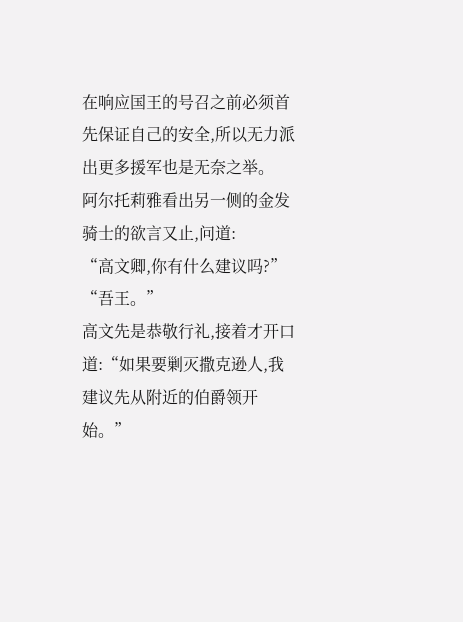在响应国王的号召之前必须首先保证自己的安全,所以无力派出更多援军也是无奈之举。
阿尔托莉雅看出另一侧的金发骑士的欲言又止,问道:
“高文卿,你有什么建议吗?”
“吾王。”
高文先是恭敬行礼,接着才开口道:“如果要剿灭撒克逊人,我建议先从附近的伯爵领开始。”